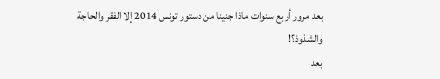بعد مرور أربع سنوات ماذا جنينا من دستور تونس 2014 إلا الفقر والحاجة والشذوذ؟!
بعد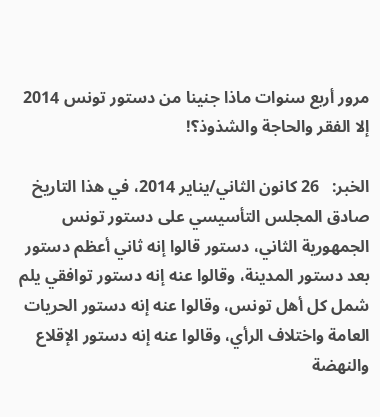مرور أربع سنوات ماذا جنينا من دستور تونس 2014 إلا الفقر والحاجة والشذوذ؟!

الخبر:   26 كانون الثاني/يناير 2014، في هذا التاريخ صادق المجلس التأسيسي على دستور تونس الجمهورية الثاني، دستور قالوا إنه ثاني أعظم دستور بعد دستور المدينة، وقالوا عنه إنه دستور توافقي يلم شمل كل أهل تونس، وقالوا عنه إنه دستور الحريات العامة واختلاف الرأي، وقالوا عنه إنه دستور الإقلاع والنهضة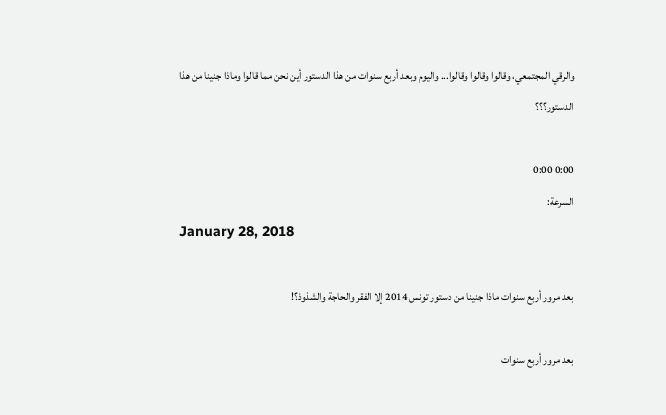والرقي المجتمعي، وقالوا وقالوا وقالوا... واليوم وبعد أربع سنوات من هذا الدستور أين نحن مما قالوا وماذا جنينا من هذا الدستور؟؟؟

0:00 0:00
السرعة:
January 28, 2018

بعد مرور أربع سنوات ماذا جنينا من دستور تونس 2014 إلا الفقر والحاجة والشذوذ؟!

بعد مرور أربع سنوات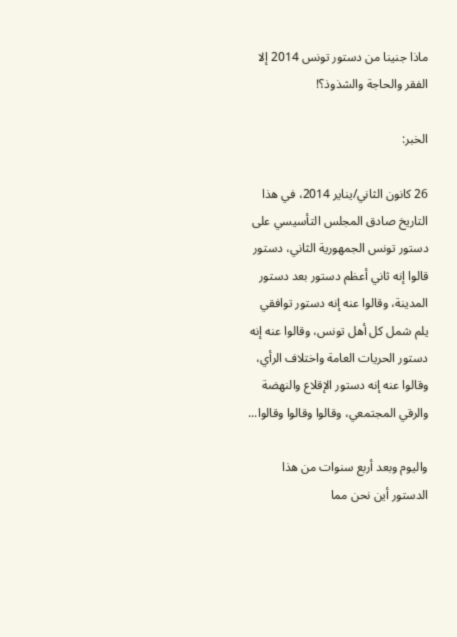ماذا جنينا من دستور تونس 2014 إلا الفقر والحاجة والشذوذ؟!

الخبر:

26 كانون الثاني/يناير 2014، في هذا التاريخ صادق المجلس التأسيسي على دستور تونس الجمهورية الثاني، دستور قالوا إنه ثاني أعظم دستور بعد دستور المدينة، وقالوا عنه إنه دستور توافقي يلم شمل كل أهل تونس، وقالوا عنه إنه دستور الحريات العامة واختلاف الرأي، وقالوا عنه إنه دستور الإقلاع والنهضة والرقي المجتمعي، وقالوا وقالوا وقالوا...

واليوم وبعد أربع سنوات من هذا الدستور أين نحن مما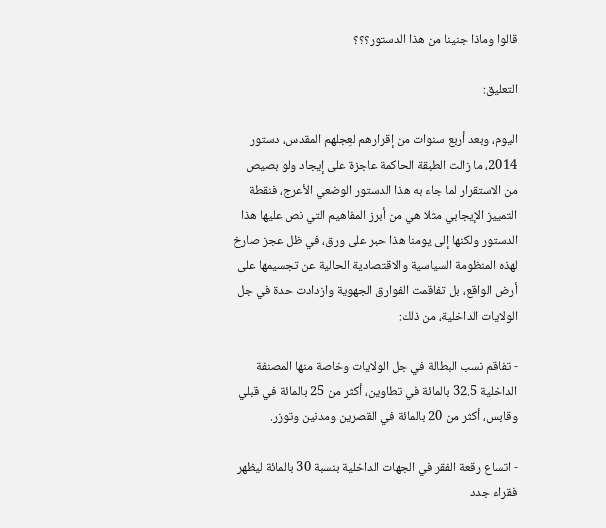قالوا وماذا جنينا من هذا الدستور؟؟؟

التعليق:

اليوم، وبعد أربع سنوات من إقرارهم لعِجلهم المقدس، دستور 2014، ما زالت الطبقة الحاكمة عاجزة على إيجاد ولو بصيص من الاستقرار لما جاء به هذا الدستور الوضعي الأعرج، فنقطة التمييز الإيجابي مثلا هي من أبرز المفاهيم التي نص عليها هذا الدستور ولكنها إلى يومنا هذا حبر على ورق، في ظل عجز صارخ لهذه المنظومة السياسية والاقتصادية الحالية عن تجسيمها على أرض الواقع، بل تفاقمت الفوارق الجهوية وازدادت حدة في جل الولايات الداخلية، من ذلك:

- تفاقم نسب البطالة في جل الولايات وخاصة منها المصنفة الداخلية 32.5 بالمائة في تطاوين، أكثر من 25 بالمائة في قبلي وقابس، أكثر من 20 بالمائة في القصرين ومدنين وتوزر.

- اتساع رقعة الفقر في الجهات الداخلية بنسبة 30 بالمائة ليظهر فقراء جدد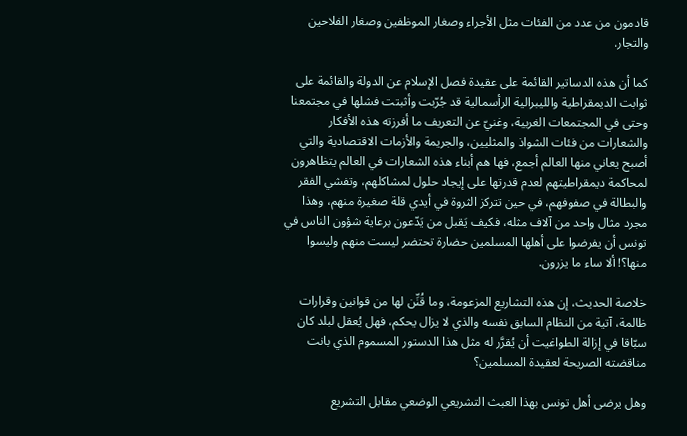قادمون من عدد من الفئات مثل الأجراء وصغار الموظفين وصغار الفلاحين والتجار.

كما أن هذه الدساتير القائمة على عقيدة فصل الإسلام عن الدولة والقائمة على ثوابت الديمقراطية والليبرالية الرأسمالية قد جُرّبت وأثبتت فشلها في مجتمعنا وحتى في المجتمعات الغربية، وغنيّ عن التعريف ما أفرزته هذه الأفكار والشعارات من فئات الشواذ والمثليين، والجريمة والأزمات الاقتصادية والتي أصبح يعاني منها العالم أجمع، فها هم أبناء هذه الشعارات في العالم يتظاهرون لمحاكمة ديمقراطيتهم لعدم قدرتها على إيجاد حلول لمشاكلهم، وتفشي الفقر والبطالة في صفوفهم، في حين تتركز الثروة في أيدي قلة صغيرة منهم، وهذا مجرد مثال واحد من آلاف مثله، فكيف يَقبل من يَدّعون برعاية شؤون الناس في تونس أن يفرضوا على أهلها المسلمين حضارة تحتضر ليست منهم وليسوا منها؟! ألا ساء ما يزرون.

خلاصة الحديث، إن هذه التشاريع المزعومة، وما قُنِّن لها من قوانين وقرارات ظالمة، آتية من النظام السابق نفسه والذي لا يزال يحكم، فهل يُعقل لبلد كان سبّاقا في إزالة الطواغيت أن يُقرَّر له مثل هذا الدستور المسموم الذي بانت مناقضته الصريحة لعقيدة المسلمين؟

وهل يرضى أهل تونس بهذا العبث التشريعي الوضعي مقابل التشريع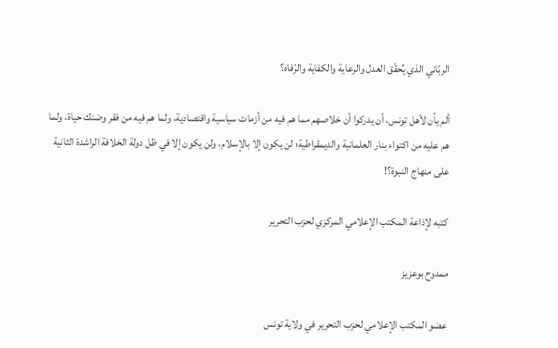الربّاني الذي يُحقّق العدل والرعاية والكفاية والرّفاه؟

ألم يأن لأهل تونس، أن يدركوا أن خلاصهم مما هم فيه من أزمات سياسية واقتصادية، ولما هم فيه من فقر وضنك حياة، ولما هم عليه من اكتواء بنار العلمانية والديمقراطية؛ لن يكون إلا بالإسلام، ولن يكون إلا في ظل دولة الخلافة الراشدة الثانية على منهاج النبوة؟!

كتبه لإذاعة المكتب الإعلامي المركزي لحزب التحرير

ممدوح بوعزيز

عضو المكتب الإعلامي لحزب التحرير في ولاية تونس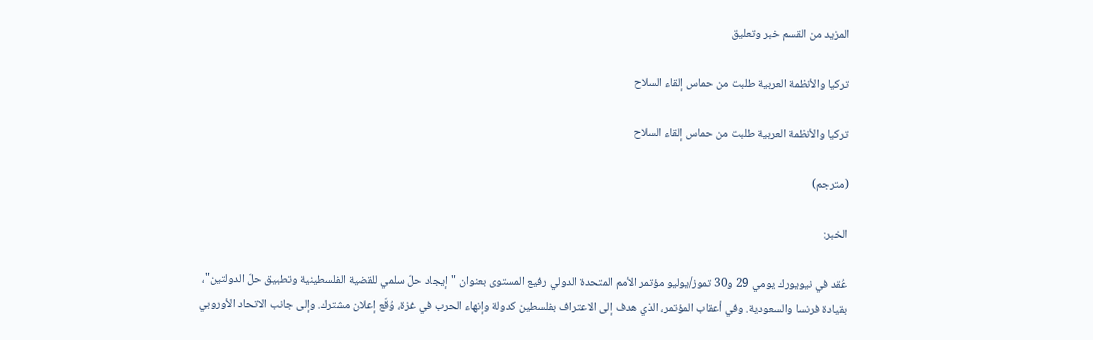المزيد من القسم خبر وتعليق

تركيا والأنظمة العربية طلبت من حماس إلقاء السلاح

تركيا والأنظمة العربية طلبت من حماس إلقاء السلاح

(مترجم)

الخبر:

عُقد في نيويورك يومي 29 و30 تموز/يوليو مؤتمر الأمم المتحدة الدولي رفيع المستوى بعنوان "إيجاد حلّ سلمي للقضية الفلسطينية وتطبيق حلّ الدولتين"، بقيادة فرنسا والسعودية. وفي أعقاب المؤتمر، الذي هدف إلى الاعتراف بفلسطين كدولة وإنهاء الحرب في غزة، وُقّع إعلان مشترك. وإلى جانب الاتحاد الأوروبي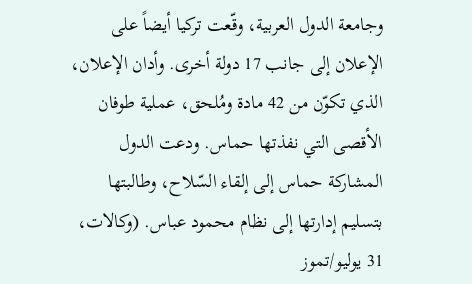وجامعة الدول العربية، وقّعت تركيا أيضاً على الإعلان إلى جانب 17 دولة أخرى. وأدان الإعلان، الذي تكوّن من 42 مادة ومُلحق، عملية طوفان الأقصى التي نفذتها حماس. ودعت الدول المشاركة حماس إلى إلقاء السّلاح، وطالبتها بتسليم إدارتها إلى نظام محمود عباس. (وكالات، 31 يوليو/تموز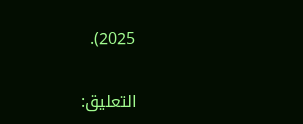2025).

التعليق: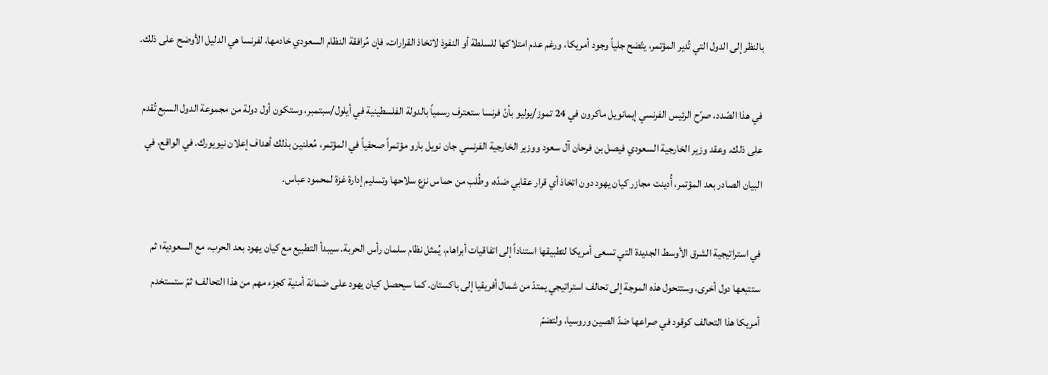بالنظر إلى الدول التي تُدير المؤتمر، يتّضح جلياً وجود أمريكا، ورغم عدم امتلاكها للسلطة أو النفوذ لاتخاذ القرارات، فإن مُرافقة النظام السعودي خادمها، لفرنسا هي الدليل الأوضح على ذلك.

في هذا الصّدد، صرّح الرئيس الفرنسي إيمانويل ماكرون في 24 تموز/يوليو بأنّ فرنسا ستعترف رسمياً بالدولة الفلسطينية في أيلول/سبتمبر، وستكون أول دولة من مجموعة الدول السبع تُقدم على ذلك. وعقد وزير الخارجية السعودي فيصل بن فرحان آل سعود ووزير الخارجية الفرنسي جان نويل بارو مؤتمراً صحفياً في المؤتمر، مُعلنين بذلك أهداف إعلان نيويورك. في الواقع، في البيان الصادر بعد المؤتمر، أُدينت مجازر كيان يهود دون اتخاذ أي قرار عقابي ضدّه، وطُلب من حماس نزع سلاحها وتسليم إدارة غزة لمحمود عباس.

في استراتيجية الشرق الأوسط الجديدة التي تسعى أمريكا لتطبيقها استناداً إلى اتفاقيات أبراهام، يُمثل نظام سلمان رأس الحربة. سيبدأ التطبيع مع كيان يهود بعد الحرب، مع السعودية؛ ثم ستتبعها دول أخرى، وستتحول هذه الموجة إلى تحالف استراتيجي يمتدّ من شمال أفريقيا إلى باكستان. كما سيحصل كيان يهود على ضمانة أمنية كجزء مهم من هذا التحالف؛ ثمّ ستستخدم أمريكا هذا التحالف كوقود في صراعها ضدّ الصين وروسيا، ولتضمّ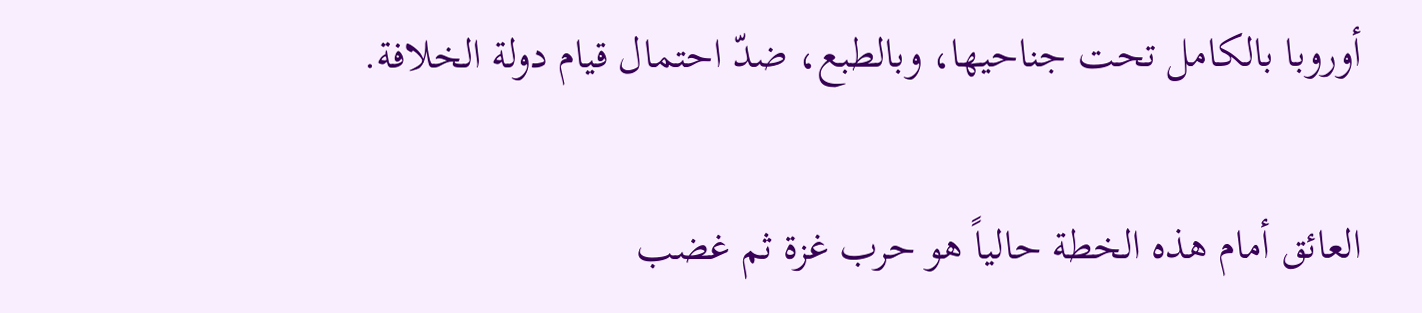أوروبا بالكامل تحت جناحيها، وبالطبع، ضدّ احتمال قيام دولة الخلافة.

العائق أمام هذه الخطة حالياً هو حرب غزة ثم غضب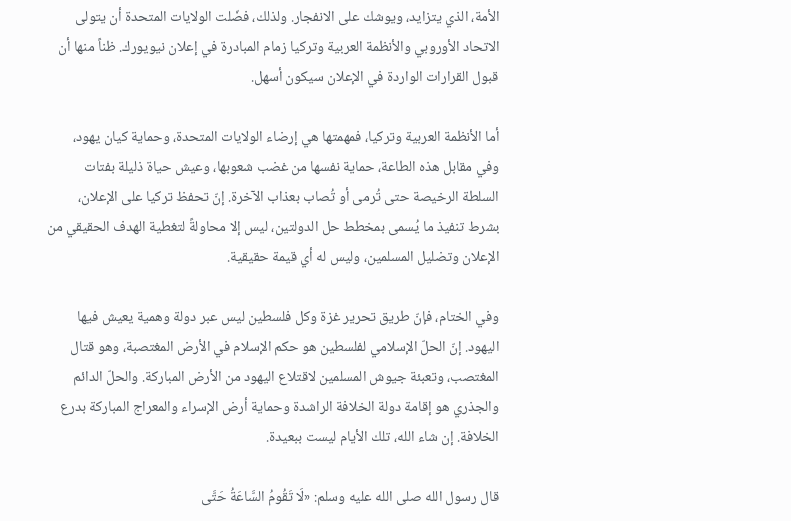الأمة، الذي يتزايد، ويوشك على الانفجار. ولذلك، فضّلت الولايات المتحدة أن يتولى الاتحاد الأوروبي والأنظمة العربية وتركيا زمام المبادرة في إعلان نيويورك. ظناً منها أن قبول القرارات الواردة في الإعلان سيكون أسهل.

أما الأنظمة العربية وتركيا، فمهمتها هي إرضاء الولايات المتحدة، وحماية كيان يهود، وفي مقابل هذه الطاعة، حماية نفسها من غضب شعوبها، وعيش حياة ذليلة بفتات السلطة الرخيصة حتى تُرمى أو تُصاب بعذاب الآخرة. إنّ تحفظ تركيا على الإعلان، بشرط تنفيذ ما يُسمى بمخطط حل الدولتين، ليس إلا محاولةً لتغطية الهدف الحقيقي من الإعلان وتضليل المسلمين، وليس له أي قيمة حقيقية.

وفي الختام، فإنّ طريق تحرير غزة وكل فلسطين ليس عبر دولة وهمية يعيش فيها اليهود. إنّ الحلّ الإسلامي لفلسطين هو حكم الإسلام في الأرض المغتصبة، وهو قتال المغتصب، وتعبئة جيوش المسلمين لاقتلاع اليهود من الأرض المباركة. والحلّ الدائم والجذري هو إقامة دولة الخلافة الراشدة وحماية أرض الإسراء والمعراج المباركة بدرع الخلافة. إن شاء الله، تلك الأيام ليست ببعيدة.

قال رسول الله صلى الله عليه وسلم: «لَا تَقُومُ السَّاعَةُ حَتَّى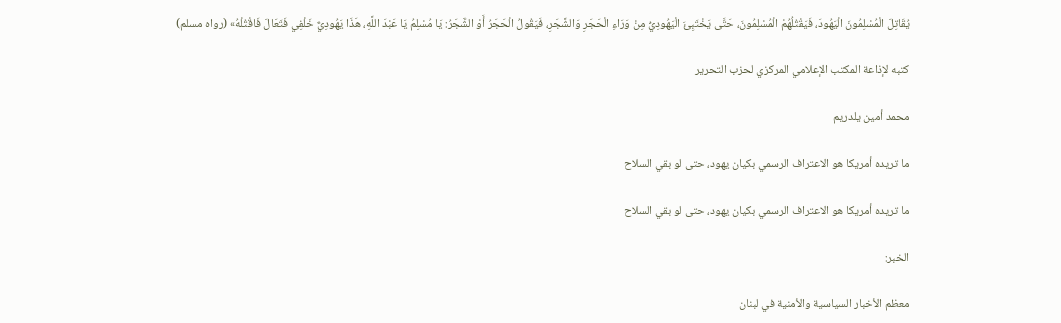يُقَاتِلَ الْمُسْلِمُونَ الْيَهُودَ، فَيَقْتُلُهُمْ الْمُسْلِمُونَ، حَتَّى يَخْتَبِئَ الْيَهُودِيُّ مِنْ وَرَاءِ الْحَجَرِ وَالشَّجَرِ، فَيَقُولُ الْحَجَرُ أَوْ الشَّجَرُ: يَا مُسْلِمُ يَا عَبْدَ اللَّهِ، هَذَا يَهُودِيٌّ خَلْفِي فَتَعَالَ فَاقْتُلْهُ» (رواه مسلم)

كتبه لإذاعة المكتب الإعلامي المركزي لحزب التحرير

محمد أمين يلدريم

ما تريده أمريكا هو الاعتراف الرسمي بكيان يهود، حتى لو بقي السلاح

ما تريده أمريكا هو الاعتراف الرسمي بكيان يهود، حتى لو بقي السلاح

الخبر:

معظم الأخبار السياسية والأمنية في لبنان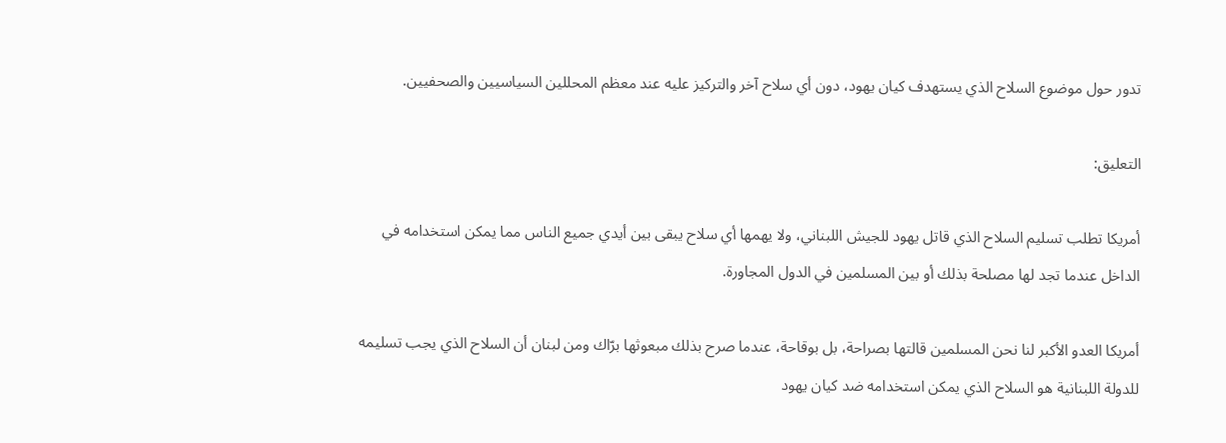تدور حول موضوع السلاح الذي يستهدف كيان يهود، دون أي سلاح آخر والتركيز عليه عند معظم المحللين السياسيين والصحفيين.

التعليق:

أمريكا تطلب تسليم السلاح الذي قاتل يهود للجيش اللبناني، ولا يهمها أي سلاح يبقى بين أيدي جميع الناس مما يمكن استخدامه في الداخل عندما تجد لها مصلحة بذلك أو بين المسلمين في الدول المجاورة.

أمريكا العدو الأكبر لنا نحن المسلمين قالتها بصراحة، بل بوقاحة، عندما صرح بذلك مبعوثها برّاك ومن لبنان أن السلاح الذي يجب تسليمه للدولة اللبنانية هو السلاح الذي يمكن استخدامه ضد كيان يهود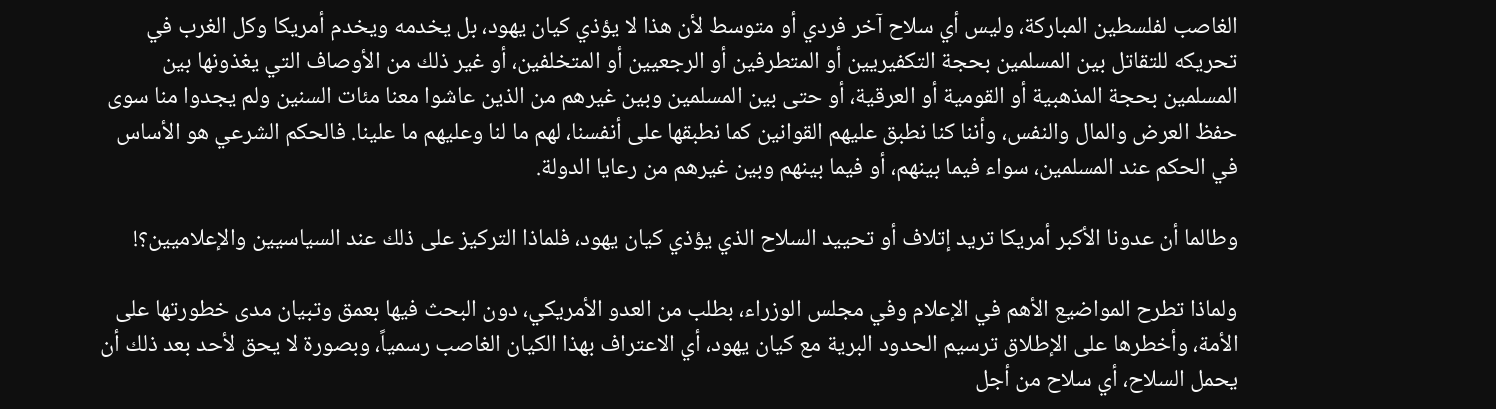الغاصب لفلسطين المباركة، وليس أي سلاح آخر فردي أو متوسط لأن هذا لا يؤذي كيان يهود، بل يخدمه ويخدم أمريكا وكل الغرب في تحريكه للتقاتل بين المسلمين بحجة التكفيريين أو المتطرفين أو الرجعيين أو المتخلفين، أو غير ذلك من الأوصاف التي يغذونها بين المسلمين بحجة المذهبية أو القومية أو العرقية، أو حتى بين المسلمين وبين غيرهم من الذين عاشوا معنا مئات السنين ولم يجدوا منا سوى حفظ العرض والمال والنفس، وأننا كنا نطبق عليهم القوانين كما نطبقها على أنفسنا، لهم ما لنا وعليهم ما علينا. فالحكم الشرعي هو الأساس في الحكم عند المسلمين، سواء فيما بينهم، أو فيما بينهم وبين غيرهم من رعايا الدولة.

وطالما أن عدونا الأكبر أمريكا تريد إتلاف أو تحييد السلاح الذي يؤذي كيان يهود، فلماذا التركيز على ذلك عند السياسيين والإعلاميين؟!

ولماذا تطرح المواضيع الأهم في الإعلام وفي مجلس الوزراء، بطلب من العدو الأمريكي، دون البحث فيها بعمق وتبيان مدى خطورتها على الأمة، وأخطرها على الإطلاق ترسيم الحدود البرية مع كيان يهود، أي الاعتراف بهذا الكيان الغاصب رسمياً، وبصورة لا يحق لأحد بعد ذلك أن يحمل السلاح، أي سلاح من أجل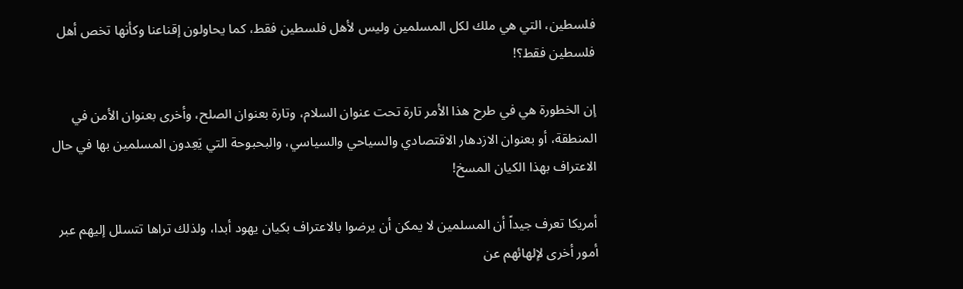فلسطين، التي هي ملك لكل المسلمين وليس لأهل فلسطين فقط، كما يحاولون إقناعنا وكأنها تخص أهل فلسطين فقط؟!

إن الخطورة هي في طرح هذا الأمر تارة تحت عنوان السلام، وتارة بعنوان الصلح، وأخرى بعنوان الأمن في المنطقة، أو بعنوان الازدهار الاقتصادي والسياحي والسياسي، والبحبوحة التي يَعِدون المسلمين بها في حال الاعتراف بهذا الكيان المسخ!

أمريكا تعرف جيداً أن المسلمين لا يمكن أن يرضوا بالاعتراف بكيان يهود أبدا، ولذلك تراها تتسلل إليهم عبر أمور أخرى لإلهائهم عن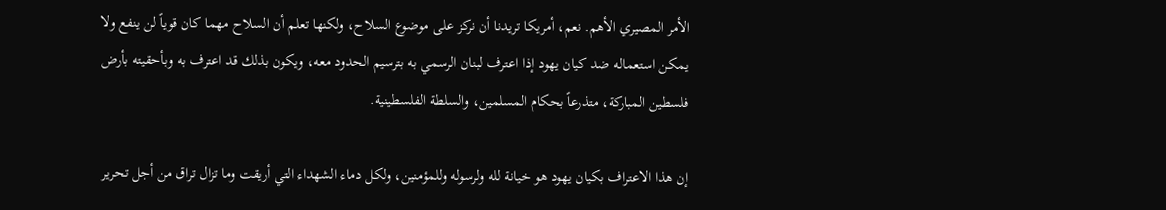الأمر المصيري الأهم. نعم، أمريكا تريدنا أن نركز على موضوع السلاح، ولكنها تعلم أن السلاح مهما كان قوياً لن ينفع ولا يمكن استعماله ضد كيان يهود إذا اعترف لبنان الرسمي به بترسيم الحدود معه، ويكون بذلك قد اعترف به وبأحقيته بأرض فلسطين المباركة، متذرعاً بحكام المسلمين، والسلطة الفلسطينية.

إن هذا الاعتراف بكيان يهود هو خيانة لله ولرسوله وللمؤمنين، ولكل دماء الشهداء التي أريقت وما تزال تراق من أجل تحرير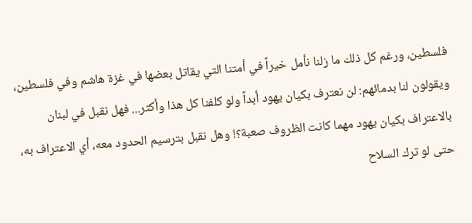فلسطين، ورغم كل ذلك ما زلنا نأمل خيراً في أمتنا التي يقاتل بعضها في غزة هاشم وفي فلسطين، ويقولون لنا بدمائهم: لن نعترف بكيان يهود أبداً ولو كلفنا كل هذا وأكثر... فهل نقبل في لبنان بالاعتراف بكيان يهود مهما كانت الظروف صعبة؟! وهل نقبل بترسيم الحدود معه، أي الاعتراف به، حتى لو ترك السلاح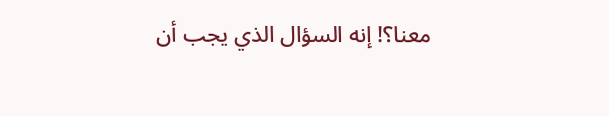معنا؟! إنه السؤال الذي يجب أن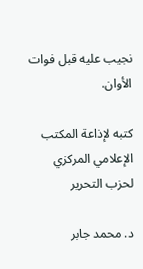نجيب عليه قبل فوات الأوان.

كتبه لإذاعة المكتب الإعلامي المركزي لحزب التحرير

د. محمد جابر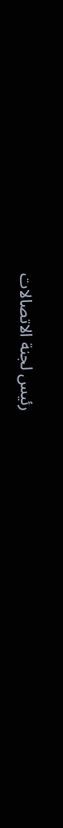رئيس لجنة الاتصالات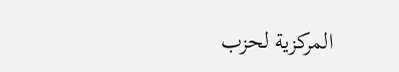المركزية لحزب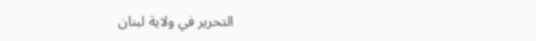التحرير في ولاية لبنان